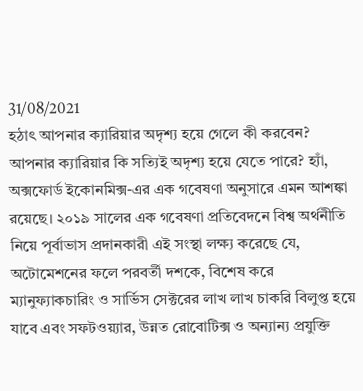31/08/2021
হঠাৎ আপনার ক্যারিয়ার অদৃশ্য হয়ে গেলে কী করবেন?
আপনার ক্যারিয়ার কি সত্যিই অদৃশ্য হয়ে যেতে পারে? হ্যাঁ, অক্সফোর্ড ইকোনমিক্স-এর এক গবেষণা অনুসারে এমন আশঙ্কা রয়েছে। ২০১৯ সালের এক গবেষণা প্রতিবেদনে বিশ্ব অর্থনীতি নিয়ে পূর্বাভাস প্রদানকারী এই সংস্থা লক্ষ্য করেছে যে, অটোমেশনের ফলে পরবর্তী দশকে, বিশেষ করে ম্যানুফ্যাকচারিং ও সার্ভিস সেক্টরের লাখ লাখ চাকরি বিলুপ্ত হয়ে যাবে এবং সফটওয়্যার, উন্নত রোবোটিক্স ও অন্যান্য প্রযুক্তি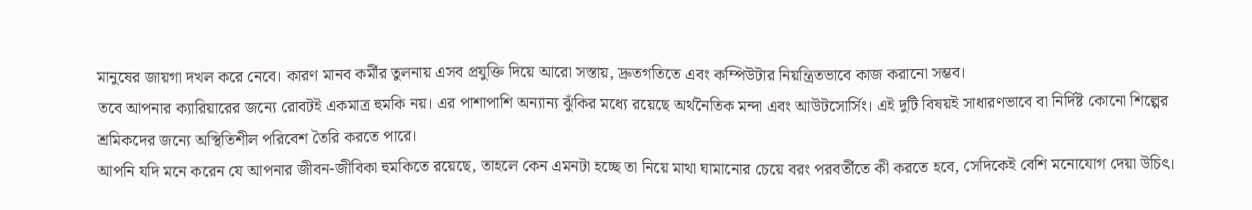মানুষের জায়গা দখল করে নেবে। কারণ মানব কর্মীর তুলনায় এসব প্রযুক্তি দিয়ে আরো সস্তায়, দ্রুতগতিতে এবং কম্পিউটার নিয়ন্ত্রিতভাবে কাজ করানো সম্ভব।
তবে আপনার ক্যারিয়ারের জন্যে রোবটই একমাত্র হুমকি নয়। এর পাশাপাশি অন্যান্য ঝুঁকির মধ্যে রয়েছে অর্থনৈতিক মন্দা এবং আউটসোর্সিং। এই দুটি বিষয়ই সাধারণভাবে বা নির্দিষ্ট কোনো শিল্পের শ্রমিকদের জন্যে অস্থিতিশীল পরিবেশ তৈরি করতে পারে।
আপনি যদি মনে করেন যে আপনার জীবন-জীবিকা হুমকিতে রয়েছে, তাহলে কেন এমনটা হচ্ছে তা নিয়ে মাথা ঘামানোর চেয়ে বরং পরবর্তীতে কী করতে হবে, সেদিকেই বেশি মনোযোগ দেয়া উচিৎ।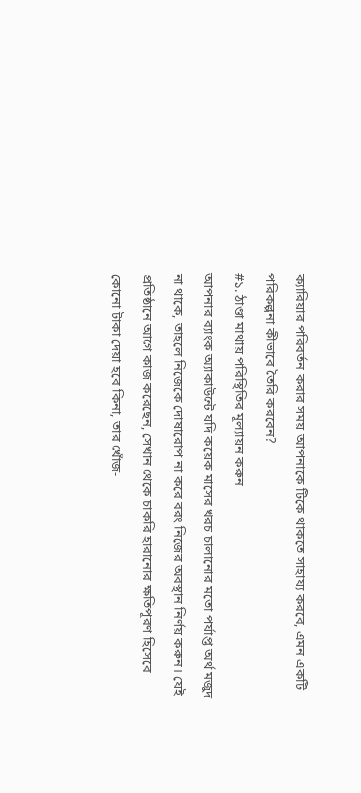ক্যারিয়ার পরিবর্তন করার সময় আপনাকে টিকে থাকতে সাহায্য করবে, এমন একটি পরিকল্পনা কীভাবে তৈরি করবেন?
#১. ঠাণ্ডা মাথায় পরিস্থিতির মূল্যায়ন করুন
আপনার ব্যাংক অ্যাকাউন্টে যদি কয়েক মাসের খরচ চালানোর মতো পর্যাপ্ত অর্থ মজুদ না থাকে, তাহলে নিজেকে দোষারোপ না করে বরং নিজের অবস্থান নির্ণয় করুন। যেই প্রতিষ্ঠানে আগে কাজ করেছেন, সেখান থেকে চাকরি হারানোর ক্ষতিপূরণ হিসেবে কোনো টাকা দেয়া হবে কিনা, তার খোঁজ-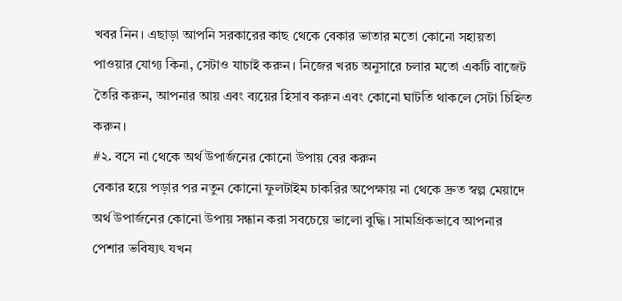খবর নিন। এছাড়া আপনি সরকারের কাছ থেকে বেকার ভাতার মতো কোনো সহায়তা পাওয়ার যোগ্য কিনা, সেটাও যাচাই করুন। নিজের খরচ অনুসারে চলার মতো একটি বাজেট তৈরি করুন, আপনার আয় এবং ব্যয়ের হিসাব করুন এবং কোনো ঘাটতি থাকলে সেটা চিহ্নিত করুন।
#২. বসে না থেকে অর্থ উপার্জনের কোনো উপায় বের করুন
বেকার হয়ে পড়ার পর নতুন কোনো ফুলটাইম চাকরির অপেক্ষায় না থেকে দ্রুত স্বল্প মেয়াদে অর্থ উপার্জনের কোনো উপায় সন্ধান করা সবচেয়ে ভালো বুদ্ধি। সামগ্রিকভাবে আপনার পেশার ভবিষ্যৎ যখন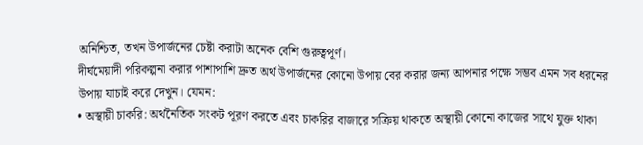অনিশ্চিত, তখন উপার্জনের চেষ্টা করাটা অনেক বেশি গুরুত্বপূর্ণ।
দীর্ঘমেয়াদী পরিকল্পনা করার পাশাপাশি দ্রুত অর্থ উপার্জনের কোনো উপায় বের করার জন্য আপনার পক্ষে সম্ভব এমন সব ধরনের উপায় যাচাই করে দেখুন। যেমন:
• অস্থায়ী চাকরি: অর্থনৈতিক সংকট পূরণ করতে এবং চাকরির বাজারে সক্রিয় থাকতে অস্থায়ী কোনো কাজের সাথে যুক্ত থাকা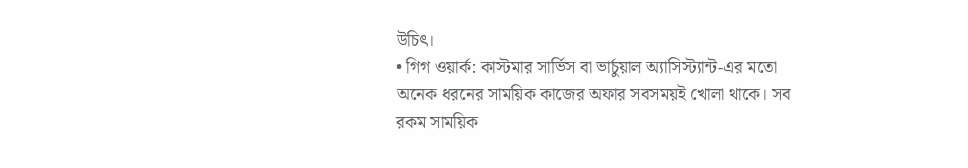উচিৎ।
• গিগ ওয়ার্ক: কাস্টমার সার্ভিস বা ভার্চুয়াল অ্যাসিস্ট্যান্ট-এর মতো অনেক ধরনের সাময়িক কাজের অফার সবসময়ই খোলা থাকে। সব রকম সাময়িক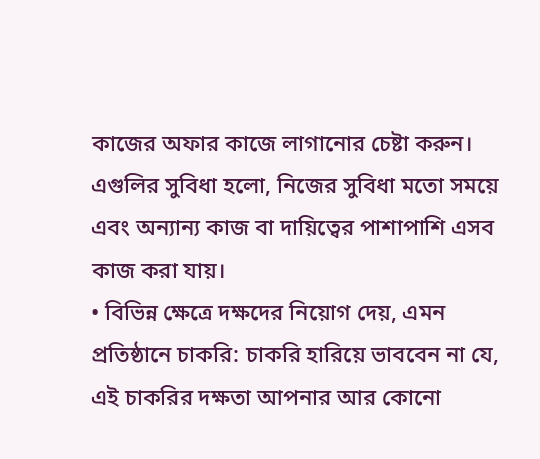কাজের অফার কাজে লাগানোর চেষ্টা করুন। এগুলির সুবিধা হলো, নিজের সুবিধা মতো সময়ে এবং অন্যান্য কাজ বা দায়িত্বের পাশাপাশি এসব কাজ করা যায়।
• বিভিন্ন ক্ষেত্রে দক্ষদের নিয়োগ দেয়, এমন প্রতিষ্ঠানে চাকরি: চাকরি হারিয়ে ভাববেন না যে, এই চাকরির দক্ষতা আপনার আর কোনো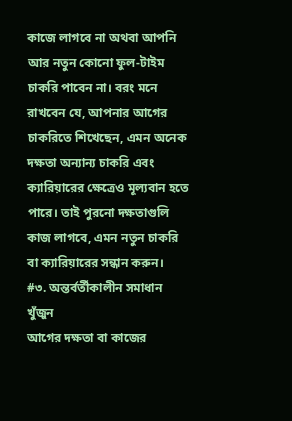কাজে লাগবে না অথবা আপনি আর নতুন কোনো ফুল-টাইম চাকরি পাবেন না। বরং মনে রাখবেন যে, আপনার আগের চাকরিতে শিখেছেন, এমন অনেক দক্ষতা অন্যান্য চাকরি এবং ক্যারিয়ারের ক্ষেত্রেও মূল্যবান হতে পারে। তাই পুরনো দক্ষতাগুলি কাজ লাগবে, এমন নতুন চাকরি বা ক্যারিয়ারের সন্ধান করুন।
#৩. অন্তর্বর্তীকালীন সমাধান খুঁজুন
আগের দক্ষতা বা কাজের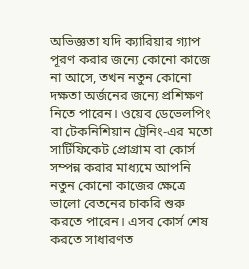অভিজ্ঞতা যদি ক্যারিয়ার গ্যাপ পূরণ করার জন্যে কোনো কাজে না আসে, তখন নতুন কোনো দক্ষতা অর্জনের জন্যে প্রশিক্ষণ নিতে পারেন। ওয়েব ডেভেলপিং বা টেকনিশিয়ান ট্রেনিং-এর মতো সার্টিফিকেট প্রোগ্রাম বা কোর্স সম্পন্ন করার মাধ্যমে আপনি নতুন কোনো কাজের ক্ষেত্রে ভালো বেতনের চাকরি শুরু করতে পারেন। এসব কোর্স শেষ করতে সাধারণত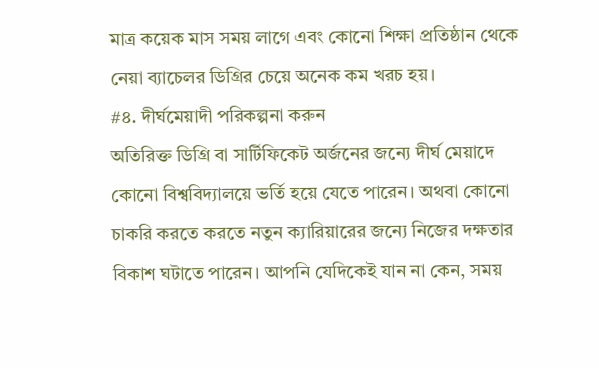মাত্র কয়েক মাস সময় লাগে এবং কোনো শিক্ষা প্রতিষ্ঠান থেকে নেয়া ব্যাচেলর ডিগ্রির চেয়ে অনেক কম খরচ হয়।
#৪. দীর্ঘমেয়াদী পরিকল্পনা করুন
অতিরিক্ত ডিগ্রি বা সার্টিফিকেট অর্জনের জন্যে দীর্ঘ মেয়াদে কোনো বিশ্ববিদ্যালয়ে ভর্তি হয়ে যেতে পারেন। অথবা কোনো চাকরি করতে করতে নতুন ক্যারিয়ারের জন্যে নিজের দক্ষতার বিকাশ ঘটাতে পারেন। আপনি যেদিকেই যান না কেন, সময়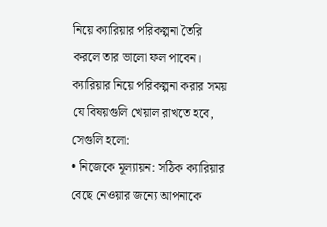নিয়ে ক্যারিয়ার পরিকল্পনা তৈরি করলে তার ভালো ফল পাবেন।
ক্যারিয়ার নিয়ে পরিকল্পনা করার সময় যে বিষয়গুলি খেয়াল রাখতে হবে, সেগুলি হলো:
• নিজেকে মূল্যায়ন: সঠিক ক্যারিয়ার বেছে নেওয়ার জন্যে আপনাকে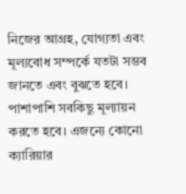নিজের আগ্রহ, যোগ্যতা এবং মূল্যবোধ সম্পর্কে যতটা সম্ভব জানতে এবং বুঝতে হবে। পাশাপাশি সবকিছু মূল্যায়ন করতে হবে। এজন্যে কোনো ক্যারিয়ার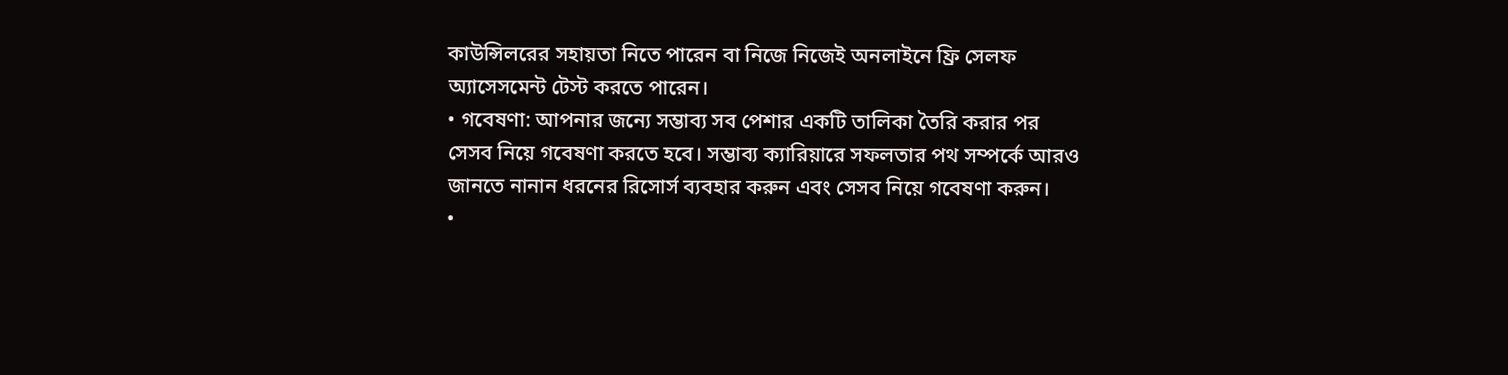কাউন্সিলরের সহায়তা নিতে পারেন বা নিজে নিজেই অনলাইনে ফ্রি সেলফ অ্যাসেসমেন্ট টেস্ট করতে পারেন।
• গবেষণা: আপনার জন্যে সম্ভাব্য সব পেশার একটি তালিকা তৈরি করার পর সেসব নিয়ে গবেষণা করতে হবে। সম্ভাব্য ক্যারিয়ারে সফলতার পথ সম্পর্কে আরও জানতে নানান ধরনের রিসোর্স ব্যবহার করুন এবং সেসব নিয়ে গবেষণা করুন।
•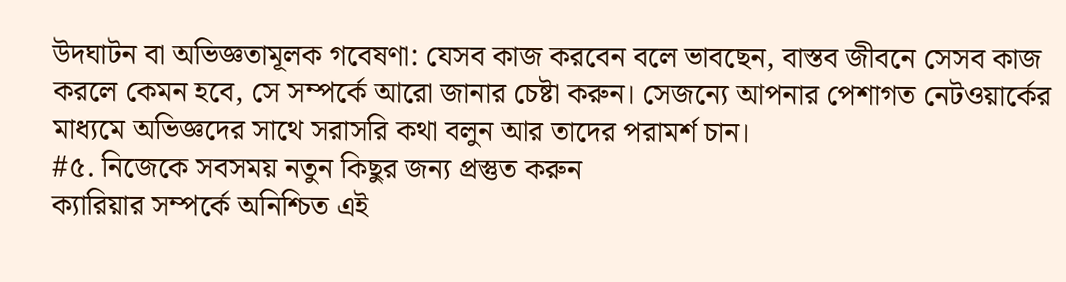উদঘাটন বা অভিজ্ঞতামূলক গবেষণা: যেসব কাজ করবেন বলে ভাবছেন, বাস্তব জীবনে সেসব কাজ করলে কেমন হবে, সে সম্পর্কে আরো জানার চেষ্টা করুন। সেজন্যে আপনার পেশাগত নেটওয়ার্কের মাধ্যমে অভিজ্ঞদের সাথে সরাসরি কথা বলুন আর তাদের পরামর্শ চান।
#৫. নিজেকে সবসময় নতুন কিছুর জন্য প্রস্তুত করুন
ক্যারিয়ার সম্পর্কে অনিশ্চিত এই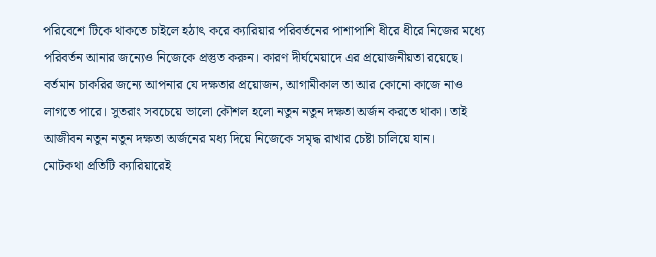পরিবেশে টিকে থাকতে চাইলে হঠাৎ করে ক্যারিয়ার পরিবর্তনের পাশাপাশি ধীরে ধীরে নিজের মধ্যে পরিবর্তন আনার জন্যেও নিজেকে প্রস্তুত করুন। কারণ দীর্ঘমেয়াদে এর প্রয়োজনীয়তা রয়েছে।
বর্তমান চাকরির জন্যে আপনার যে দক্ষতার প্রয়োজন, আগামীকাল তা আর কোনো কাজে নাও লাগতে পারে। সুতরাং সবচেয়ে ভালো কৌশল হলো নতুন নতুন দক্ষতা অর্জন করতে থাকা। তাই আজীবন নতুন নতুন দক্ষতা অর্জনের মধ্য দিয়ে নিজেকে সমৃদ্ধ রাখার চেষ্টা চালিয়ে যান।
মোটকথা প্রতিটি ক্যারিয়ারেই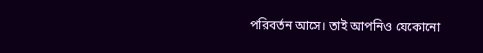পরিবর্তন আসে। তাই আপনিও যেকোনো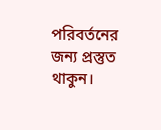পরিবর্তনের জন্য প্রস্তুত থাকুন।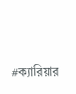#ক্যারিয়ার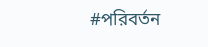#পরিবর্তন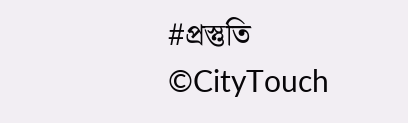#প্রস্তুতি
©CityTouch